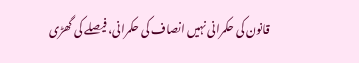قانون کی حکمرانی نہیں انصاف کی حکمرانی، فیصلے کی گھڑی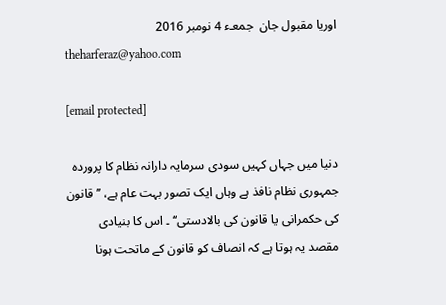اوریا مقبول جان  جمعـء 4 نومبر 2016
theharferaz@yahoo.com

[email protected]

دنیا میں جہاں کہیں سودی سرمایہ دارانہ نظام کا پروردہ جمہوری نظام نافذ ہے وہاں ایک تصور بہت عام ہے، ’’قانون کی حکمرانی یا قانون کی بالادستی‘‘ ۔ اس کا بنیادی مقصد یہ ہوتا ہے کہ انصاف کو قانون کے ماتحت ہونا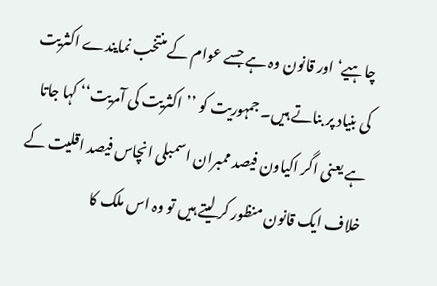چاہیے‘ اور قانون وہ ہے جسے عوام کے منتخب نمایندے اکثریت کی بنیاد پر بناتے ہیں۔ جمہوریت کو ’’اکثریت کی آمریت‘‘ کہا جاتا ہے یعنی اگر اکیاون فیصد ممبران اسمبلی انچاس فیصد اقلیت کے خلاف ایک قانون منظور کر لیتے ہیں تو وہ اس ملک کا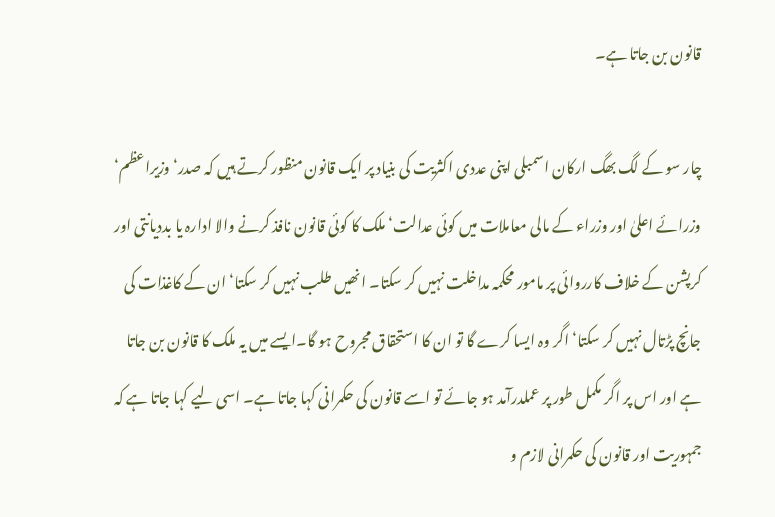قانون بن جاتا ہے۔

چار سو کے لگ بھگ ارکان اسمبلی اپنی عددی اکثریت کی بنیاد پر ایک قانون منظور کرتے ہیں کہ صدر‘ وزیراعظم‘ وزرائے اعلیٰ اور وزراء کے مالی معاملات میں کوئی عدالت‘ ملک کا کوئی قانون نافذ کرنے والا ادارہ یا بددیانتی اور کرپشن کے خلاف کارروائی پر مامور محکمہ مداخلت نہیں کر سکتا۔ انھیں طلب نہیں کر سکتا‘ ان کے کاغذات کی جانچ پڑتال نہیں کر سکتا‘ اگر وہ ایسا کرے گا تو ان کا استحقاق مجروح ہو گا۔ایسے میں یہ ملک کا قانون بن جاتا ہے اور اس پر اگر مکمل طور پر عملدرآمد ہو جائے تو اسے قانون کی حکمرانی کہا جاتا ہے۔ اسی لیے کہا جاتا ہے کہ جمہوریت اور قانون کی حکمرانی لازم و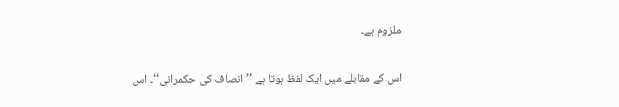ملزوم ہے۔

اس کے مقابلے میں ایک لفظ ہوتا ہے ’’انصاف کی حکمرانی‘‘۔ اس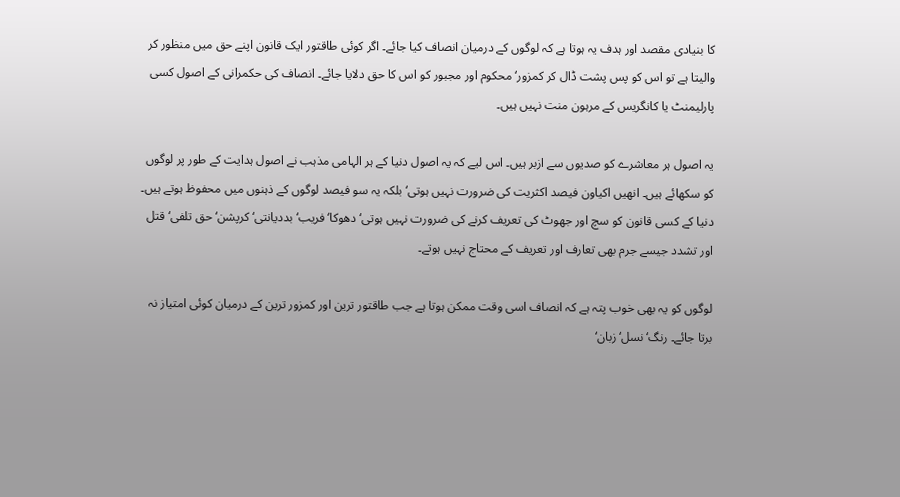کا بنیادی مقصد اور ہدف یہ ہوتا ہے کہ لوگوں کے درمیان انصاف کیا جائے۔ اگر کوئی طاقتور ایک قانون اپنے حق میں منظور کر والیتا ہے تو اس کو پس پشت ڈال کر کمزور‘ محکوم اور مجبور کو اس کا حق دلایا جائے۔ انصاف کی حکمرانی کے اصول کسی پارلیمنٹ یا کانگریس کے مرہون منت نہیں ہیں۔

یہ اصول ہر معاشرے کو صدیوں سے ازبر ہیں۔ اس لیے کہ یہ اصول دنیا کے ہر الہامی مذہب نے اصول ہدایت کے طور پر لوگوں کو سکھائے ہیں۔ انھیں اکیاون فیصد اکثریت کی ضرورت نہیں ہوتی‘ بلکہ یہ سو فیصد لوگوں کے ذہنوں میں محفوظ ہوتے ہیں۔ دنیا کے کسی قانون کو سچ اور جھوٹ کی تعریف کرنے کی ضرورت نہیں ہوتی‘ دھوکا‘ فریب‘ بددیانتی‘ کرپشن‘ حق تلفی‘ قتل اور تشدد جیسے جرم بھی تعارف اور تعریف کے محتاج نہیں ہوتے۔

لوگوں کو یہ بھی خوب پتہ ہے کہ انصاف اسی وقت ممکن ہوتا ہے جب طاقتور ترین اور کمزور ترین کے درمیان کوئی امتیاز نہ برتا جائے۔ رنگ‘ نسل‘ زبان‘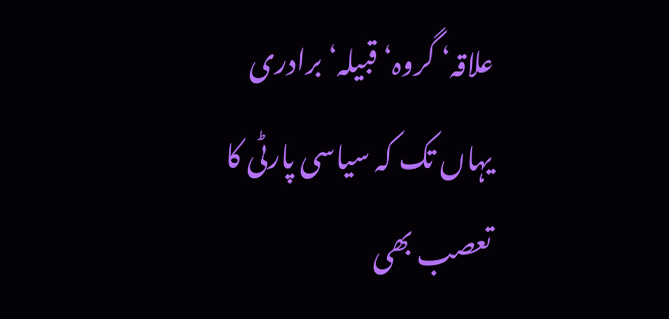علاقہ‘ گروہ‘ قبیلہ‘ برادری یہاں تک کہ سیاسی پارٹی کا تعصب بھی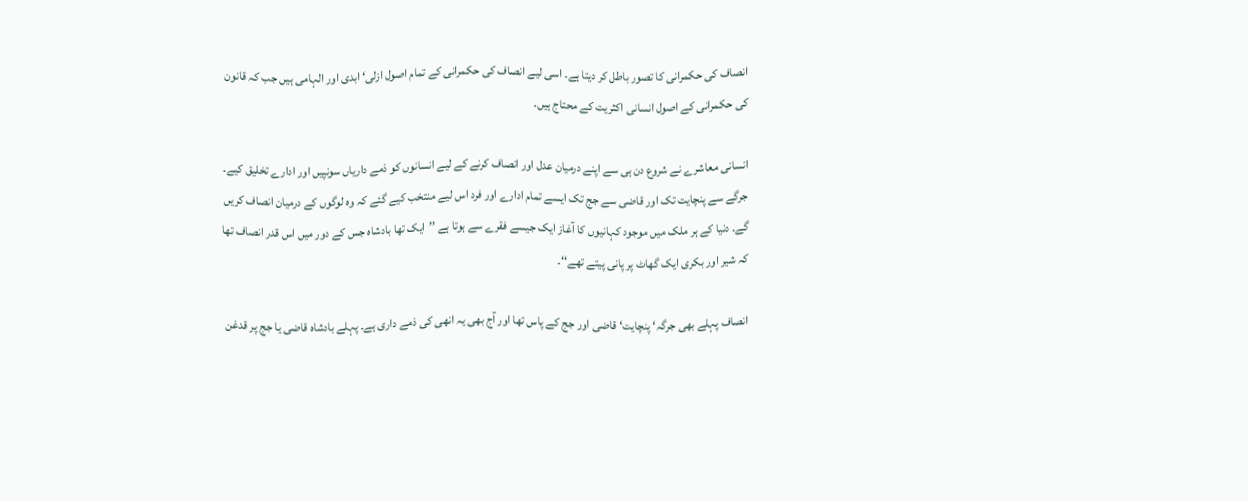انصاف کی حکمرانی کا تصور باطل کر دیتا ہے۔ اسی لیے انصاف کی حکمرانی کے تمام اصول ازلی‘ ابدی اور الہامی ہیں جب کہ قانون کی حکمرانی کے اصول انسانی اکثریت کے محتاج ہیں۔

انسانی معاشرے نے شروع دن ہی سے اپنے درمیان عدل اور انصاف کرنے کے لیے انسانوں کو ذمے داریاں سونپیں اور ادارے تخلیق کیے۔ جرگے سے پنچایت تک اور قاضی سے جج تک ایسے تمام ادارے اور فرد اس لیے منتخب کیے گئے کہ وہ لوگوں کے درمیان انصاف کریں گے۔ دنیا کے ہر ملک میں موجود کہانیوں کا آغاز ایک جیسے فقرے سے ہوتا ہے ’’ایک تھا بادشاہ جس کے دور میں اس قدر انصاف تھا کہ شیر اور بکری ایک گھاٹ پر پانی پیتے تھے‘‘۔

انصاف پہلے بھی جرگہ‘ پنچایت‘ قاضی اور جج کے پاس تھا اور آج بھی یہ انھی کی ذمے داری ہے۔ پہلے بادشاہ قاضی یا جج پر قدغن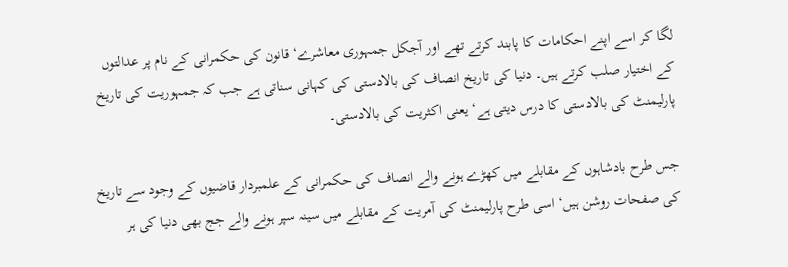لگا کر اسے اپنے احکامات کا پابند کرتے تھے اور آجکل جمہوری معاشرے‘ قانون کی حکمرانی کے نام پر عدالتوں کے اختیار صلب کرتے ہیں۔ دنیا کی تاریخ انصاف کی بالادستی کی کہانی سناتی ہے جب کہ جمہوریت کی تاریخ پارلیمنٹ کی بالادستی کا درس دیتی ہے‘ یعنی اکثریت کی بالادستی۔

جس طرح بادشاہوں کے مقابلے میں کھڑے ہونے والے انصاف کی حکمرانی کے علمبردار قاضیوں کے وجود سے تاریخ کی صفحات روشن ہیں‘ اسی طرح پارلیمنٹ کی آمریت کے مقابلے میں سینہ سپر ہونے والے جج بھی دنیا کی ہر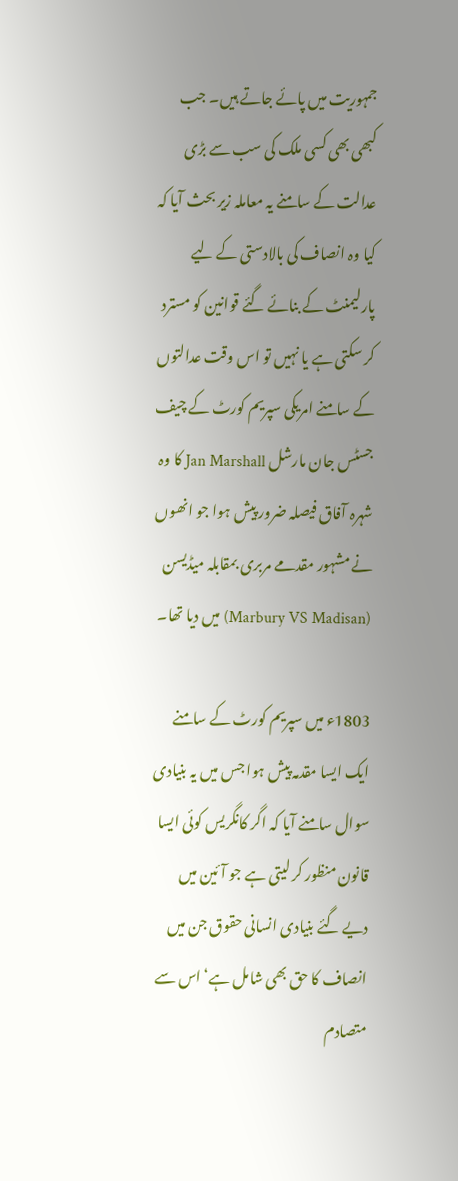جمہوریت میں پائے جاتے ہیں۔ جب کبھی بھی کسی ملک کی سب سے بڑی عدالت کے سامنے یہ معاملہ زیر بحث آیا کہ کیا وہ انصاف کی بالادستی کے لیے پارلیمنٹ کے بنائے گئے قوانین کو مسترد کر سکتی ہے یا نہیں تو اس وقت عدالتوں کے سامنے امریکی سپریم کورٹ کے چیف جسٹس جان مارشل Jan Marshall کا وہ شہرہ آفاق فیصلہ ضرور پیش ہوا جو انھوں نے مشہور مقدمے مربری بمقابلہ میڈیسن (Marbury VS Madisan) میں دیا تھا۔

1803ء میں سپریم کورٹ کے سامنے ایک ایسا مقدمہ پیش ہوا جس میں یہ بنیادی سوال سامنے آیا کہ اگر کانگریس کوئی ایسا قانون منظور کر لیتی ہے جو آئین میں دیے گئے بنیادی انسانی حقوق جن میں انصاف کا حق بھی شامل ہے‘ اس سے متصادم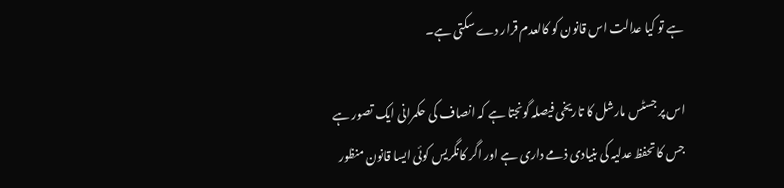ہے تو کیا عدالت اس قانون کو کالعدم قرار دے سکتی ہے۔

اس پر جسٹس مارشل کا تاریخی فیصلہ گونجتا ہے کہ انصاف کی حکمرانی ایک تصور ہے جس کا تحفظ عدلیہ کی بنیادی ذمے داری ہے اور اگر کانگریس کوئی ایسا قانون منظور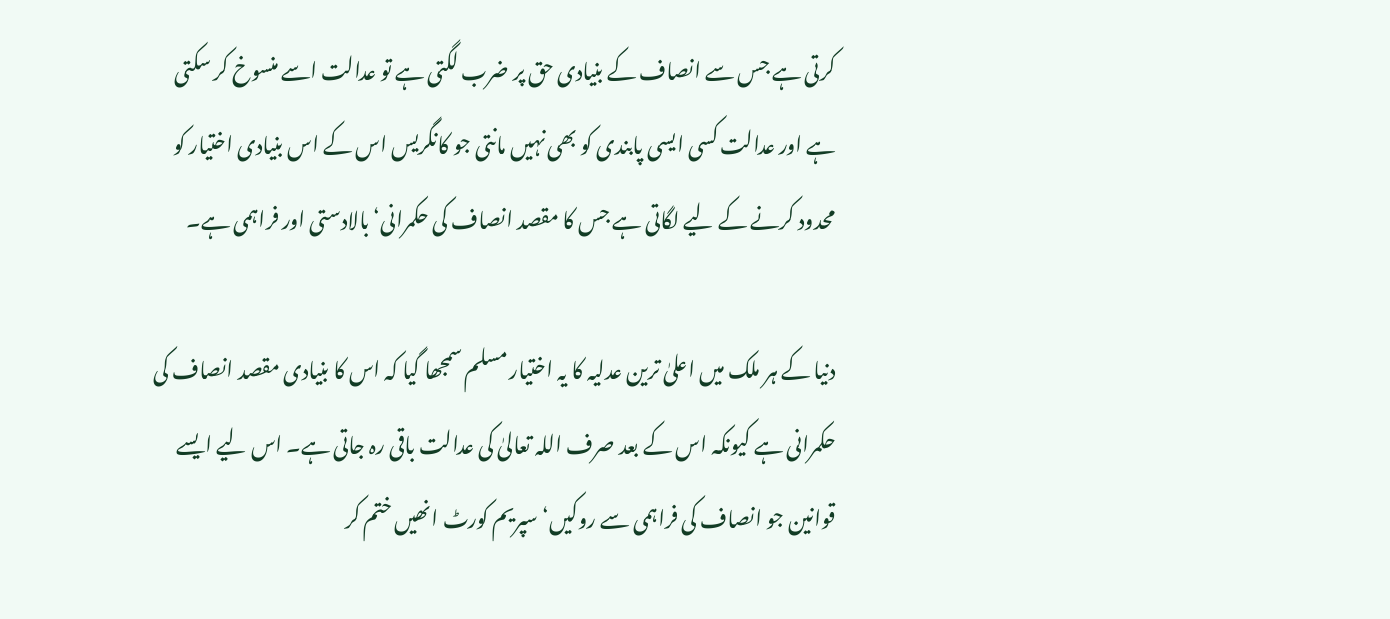کرتی ہے جس سے انصاف کے بنیادی حق پر ضرب لگتی ہے تو عدالت اسے منسوخ کر سکتی ہے اور عدالت کسی ایسی پابندی کو بھی نہیں مانتی جو کانگریس اس کے اس بنیادی اختیار کو محدود کرنے کے لیے لگاتی ہے جس کا مقصد انصاف کی حکمرانی‘ بالادستی اور فراہمی ہے۔

دنیا کے ہر ملک میں اعلیٰ ترین عدلیہ کا یہ اختیار مسلم سمجھا گیا کہ اس کا بنیادی مقصد انصاف کی حکمرانی ہے کیونکہ اس کے بعد صرف اللہ تعالیٰ کی عدالت باقی رہ جاتی ہے۔ اس لیے ایسے قوانین جو انصاف کی فراہمی سے روکیں‘ سپریم کورٹ انھیں ختم کر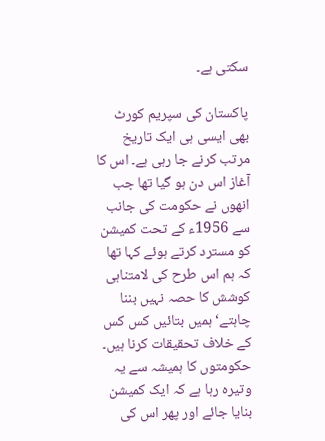سکتی ہے۔

پاکستان کی سپریم کورٹ بھی ایسی ہی ایک تاریخ مرتب کرنے جا رہی ہے۔ اس کا آغاز اس دن ہو گیا تھا جب انھوں نے حکومت کی جانب سے 1956ء کے تحت کمیشن کو مسترد کرتے ہوئے کہا تھا کہ ہم اس طرح کی لامتناہی کوشش کا حصہ نہیں بننا چاہتے‘ ہمیں بتائیں کس کس کے خلاف تحقیقات کرنا ہیں۔ حکومتوں کا ہمیشہ سے یہ وتیرہ رہا ہے کہ ایک کمیشن بنایا جائے اور پھر اس کی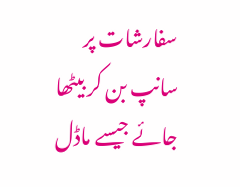سفارشات پر سانپ بن کر بیٹھا جائے جیسے ماڈل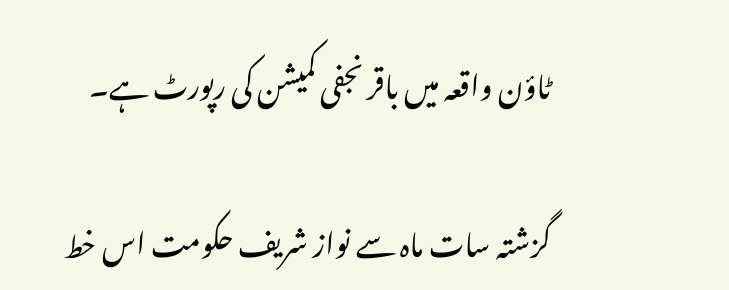ٹاؤن واقعہ میں باقر نجفی کمیشن کی رپورٹ ہے۔

گزشتہ سات ماہ سے نواز شریف حکومت اس خط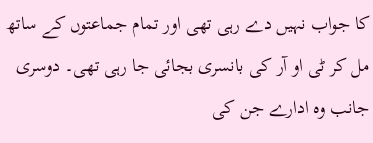کا جواب نہیں دے رہی تھی اور تمام جماعتوں کے ساتھ مل کر ٹی او آر کی بانسری بجائی جا رہی تھی۔ دوسری جانب وہ ادارے جن کی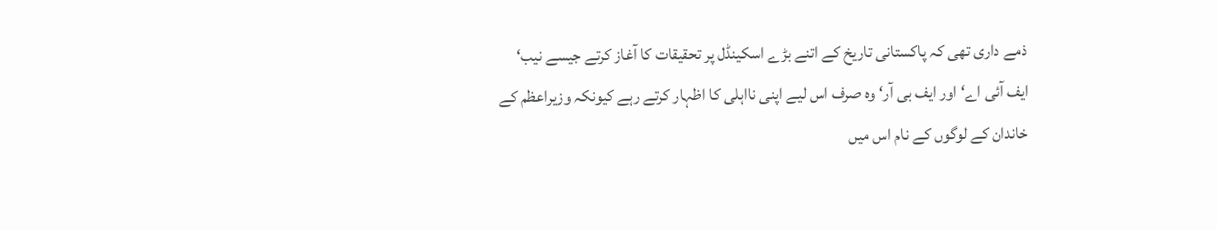ذمے داری تھی کہ پاکستانی تاریخ کے اتنے بڑے اسکینڈل پر تحقیقات کا آغاز کرتے جیسے نیب‘ ایف آئی اے‘ اور ایف بی آر‘ وہ صرف اس لیے اپنی نااہلی کا اظہار کرتے رہے کیونکہ وزیراعظم کے خاندان کے لوگوں کے نام اس میں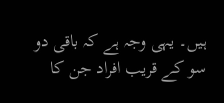ہیں۔ یہی وجہ ہے کہ باقی دو سو کے قریب افراد جن کا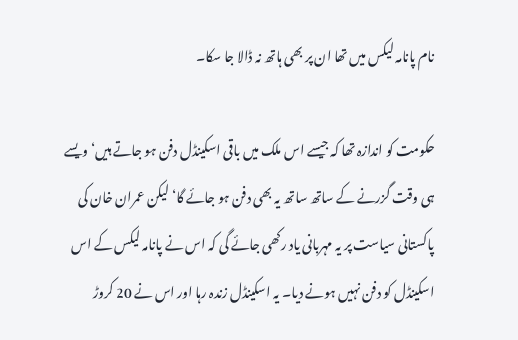نام پانامہ لیکس میں تھا ان پر بھی ہاتھ نہ ڈالا جا سکا۔

حکومت کو اندازہ تھا کہ جیسے اس ملک میں باقی اسکینڈل دفن ہو جاتے ہیں‘ ویسے ہی وقت گزرنے کے ساتھ ساتھ یہ بھی دفن ہو جائے گا‘ لیکن عمران خان کی پاکستانی سیاست پر یہ مہربانی یاد رکھی جائے گی کہ اس نے پانامہ لیکس کے اس اسکینڈل کو دفن نہیں ہونے دیا۔ یہ اسکینڈل زندہ رہا اور اس نے 20 کروڑ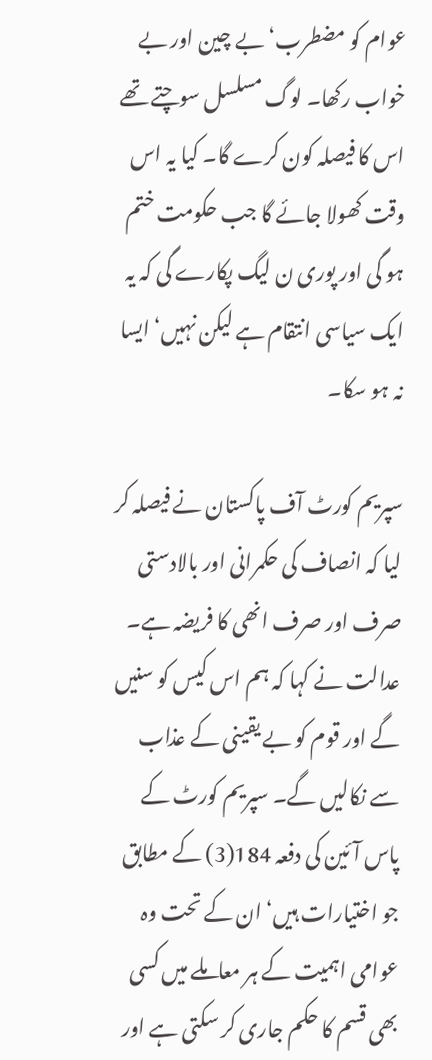عوام کو مضطرب‘ بے چین اور بے خواب رکھا۔ لوگ مسلسل سوچتے تھے اس کا فیصلہ کون کرے گا۔ کیا یہ اس وقت کھولا جائے گا جب حکومت ختم ہو گی اور پوری ن لیگ پکارے گی کہ یہ ایک سیاسی انتقام ہے لیکن نہیں‘ ایسا نہ ہو سکا۔

سپریم کورٹ آف پاکستان نے فیصلہ کر لیا کہ انصاف کی حکمرانی اور بالادستی صرف اور صرف انھی کا فریضہ ہے۔ عدالت نے کہا کہ ہم اس کیس کو سنیں گے اور قوم کو بے یقینی کے عذاب سے نکالیں گے۔ سپریم کورٹ کے پاس آئین کی دفعہ 184(3) کے مطابق جو اختیارات ہیں‘ ان کے تحت وہ عوامی اہمیت کے ہر معاملے میں کسی بھی قسم کا حکم جاری کر سکتی ہے اور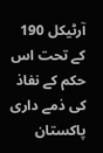آرٹیکل 190 کے تحت اس حکم کے نفاذ کی ذمے داری پاکستان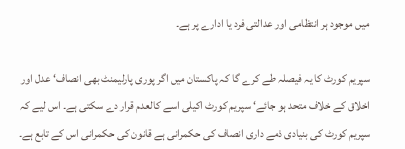میں موجود ہر انتظامی اور عدالتی فرد یا ادارے پر ہے۔

سپریم کورٹ کا یہ فیصلہ طے کرے گا کہ پاکستان میں اگر پوری پارلیمنٹ بھی انصاف‘ عدل اور اخلاق کے خلاف متحد ہو جائے‘ سپریم کورٹ اکیلی اسے کالعدم قرار دے سکتی ہے۔ اس لیے کہ سپریم کورٹ کی بنیادی ذمے داری انصاف کی حکمرانی ہے قانون کی حکمرانی اس کے تابع ہے۔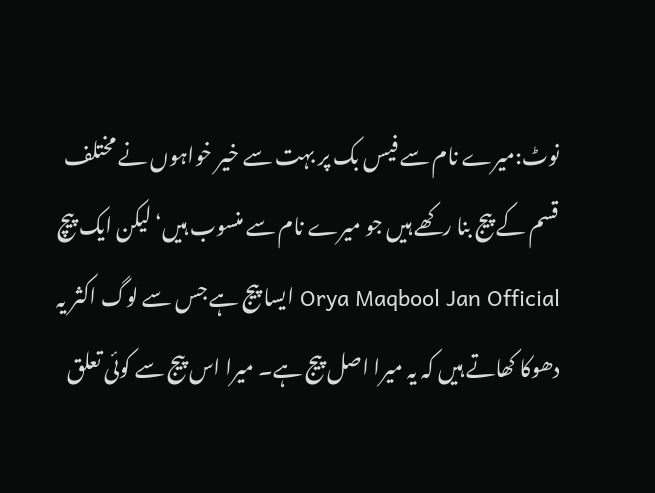نوٹ:میرے نام سے فیس بک پر بہت سے خیر خواہوں نے مختلف قسم کے پیج بنا رکھے ہیں جو میرے نام سے منسوب ہیں‘ لیکن ایک پیچ Orya Maqbool Jan Official ایسا پیج ہے جس سے لوگ اکثر یہ دھوکا کھاتے ہیں کہ یہ میرا اصل پیج ہے۔ میرا اس پیج سے کوئی تعلق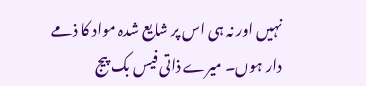نہیں اور نہ ہی اس پر شایع شدہ مواد کا ذمے دار ہوں۔ میرے ذاتی فیس بک پیج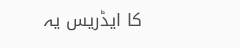کا ایڈریس یہ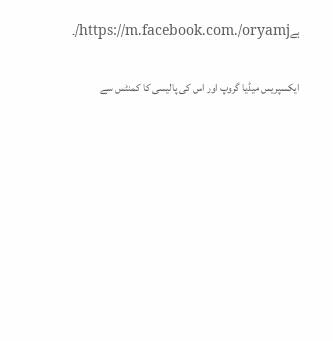ہےhttps://m.facebook.com./oryamj/۔

ایکسپریس میڈیا گروپ اور اس کی پالیسی کا کمنٹس سے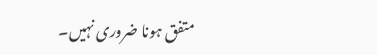متفق ہونا ضروری نہیں۔